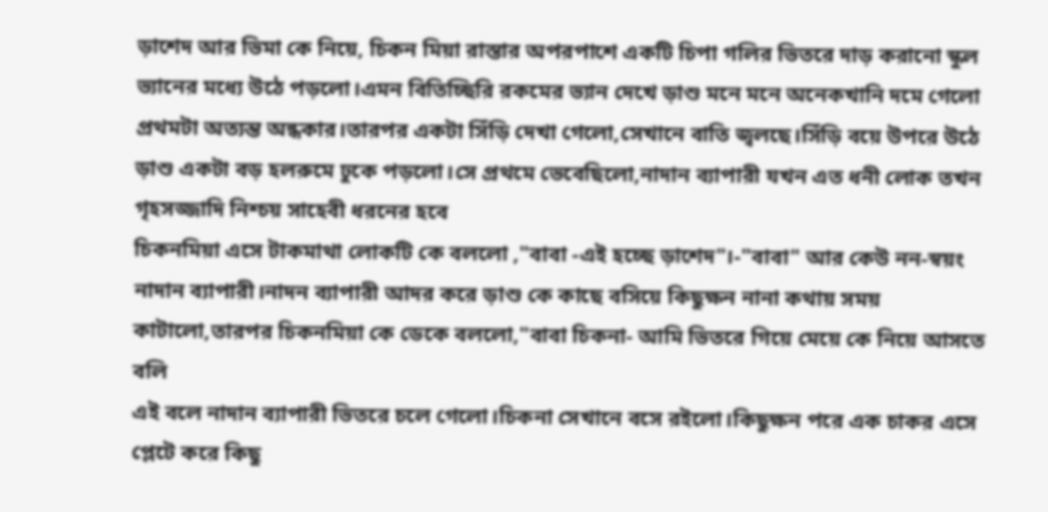ড়াশেদ আর ভিমা কে নিয়ে, চিকন মিয়া রাস্তার অপরপাশে একটি চিপা গলির ভিতরে দাড় করানো স্কুল ভ্যানের মধ্যে উঠে পড়লো।এমন বিতিচ্ছিরি রকমের ভ্যান দেখে ড়াশু মনে মনে অনেকখানি দমে গেলো
প্রথমটা অত্যন্ত অন্ধকার।তারপর একটা সিঁড়ি দেখা গেলো,সেখানে বাতি জ্বলছে।সিঁড়ি বয়ে উপরে উঠে ড়াশু একটা বড় হলরুমে ঢুকে পড়লো।সে প্রথমে ভেবেছিলো,নাদান ব্যাপারী যখন এত ধনী লোক তখন গৃহসজ্জাদি নিশ্চয় সাহেবী ধরনের হবে
চিকনমিয়া এসে টাকমাথা লোকটি কে বললো ,"বাবা -এই হচ্ছে ড়াশেদ"।-"বাবা" আর কেউ নন-স্বয়ং নাদান ব্যাপারী।নাদন ব্যাপারী আদর করে ড়াশু কে কাছে বসিয়ে কিছুক্ষন নানা কথায় সময় কাটালো,তারপর চিকনমিয়া কে ডেকে বললো,"বাবা চিকনা- আমি ভিতরে গিয়ে মেয়ে কে নিয়ে আসতে বলি
এই বলে নাদান ব্যাপারী ভিতরে চলে গেলো।চিকনা সেখানে বসে রইলো।কিছুক্ষন পরে এক চাকর এসে প্লেটে করে কিছু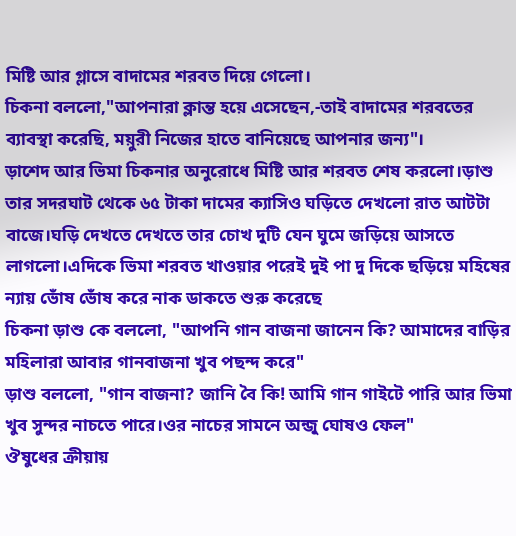মিষ্টি আর গ্লাসে বাদামের শরবত দিয়ে গেলো।
চিকনা বললো,"আপনারা ক্লান্ত হয়ে এসেছেন,-তাই বাদামের শরবতের ব্যাবস্থা করেছি, ময়ুরী নিজের হাতে বানিয়েছে আপনার জন্য"।
ড়াশেদ আর ভিমা চিকনার অনুরোধে মিষ্টি আর শরবত শেষ করলো।ড়াশু তার সদরঘাট থেকে ৬৫ টাকা দামের ক্যাসিও ঘড়িতে দেখলো রাত আটটা বাজে।ঘড়ি দেখতে দেখতে তার চোখ দুটি যেন ঘুমে জড়িয়ে আসতে লাগলো।এদিকে ভিমা শরবত খাওয়ার পরেই দুই পা দু দিকে ছড়িয়ে মহিষের ন্যায় ভোঁষ ভোঁষ করে নাক ডাকতে শুরু করেছে
চিকনা ড়াশু কে বললো, "আপনি গান বাজনা জানেন কি? আমাদের বাড়ির মহিলারা আবার গানবাজনা খুব পছন্দ করে"
ড়াশু বললো, "গান বাজনা? জানি বৈ কি! আমি গান গাইটে পারি আর ভিমা খুব সুন্দর নাচতে পারে।ওর নাচের সামনে অন্জু ঘোষও ফেল"
ঔষুধের ক্রীয়ায়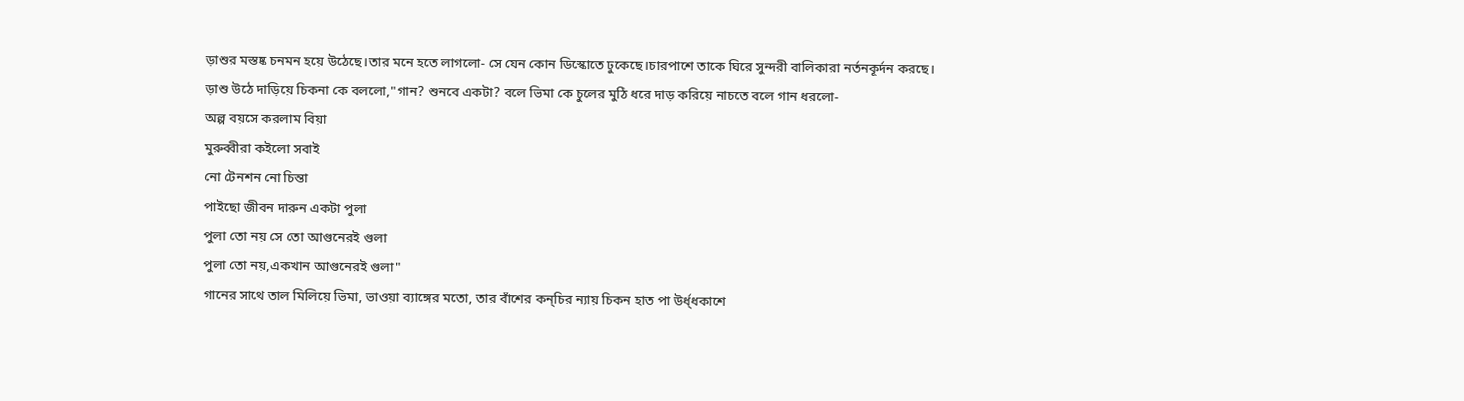ড়াশুর মস্তষ্ক চনমন হয়ে উঠেছে।তার মনে হতে লাগলো- সে যেন কোন ডিস্কোতে ঢুকেছে।চারপাশে তাকে ঘিরে সুন্দরী বালিকারা নর্তনকূর্দন করছে।
ড়াশু উঠে দাড়িয়ে চিকনা কে বললো,"গান? শুনবে একটা? বলে ভিমা কে চুলের মুঠি ধরে দাড় করিয়ে নাচতে বলে গান ধরলো-
অল্প বয়সে করলাম বিয়া
মুরুব্বীরা কইলো সবাই
নো টেনশন নো চিন্তা
পাইছো জীবন দারুন একটা পুলা
পুলা তো নয় সে তো আগুনেরই গুলা
পুলা তো নয়,একখান আগুনেরই গুলা"
গানের সাথে তাল মিলিয়ে ভিমা, ভাওয়া ব্যাঙ্গের মতো, তার বাঁশের কন্চির ন্যায় চিকন হাত পা উর্ধ্ধকাশে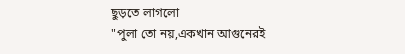ছুড়তে লাগলো
"পুলা তো নয়,একখান আগুনেরই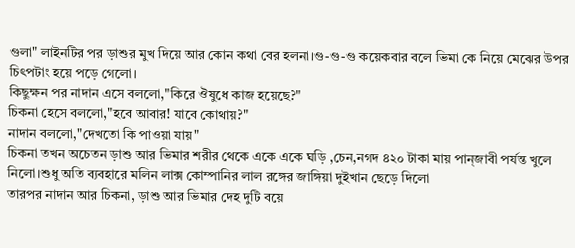গুলা" লাইনটির পর ড়াশুর মুখ দিয়ে আর কোন কথা বের হলনা।গু-গু-গু কয়েকবার বলে ভিমা কে নিয়ে মেঝের উপর চিৎপটাং হয়ে পড়ে গেলো।
কিছুক্ষন পর নাদান এসে বললো,"কিরে ঔষুধে কাজ হয়েছে?"
চিকনা হেসে বললো,"হবে আবার! যাবে কোথায়?"
নাদান বললো,"দেখতো কি পাওয়া যায়"
চিকনা তখন অচেতন ড়াশু আর ভিমার শরীর থেকে একে একে ঘড়ি ,চেন,নগদ ৪২০ টাকা মায় পান্জাবী পর্যন্ত খুলে নিলো।শুধু অতি ব্যবহারে মলিন লাক্স কোম্পানির লাল রঙ্গের জাঙ্গিয়া দুইখান ছেড়ে দিলো
তারপর নাদান আর চিকনা, ড়াশু আর ভিমার দেহ দুটি বয়ে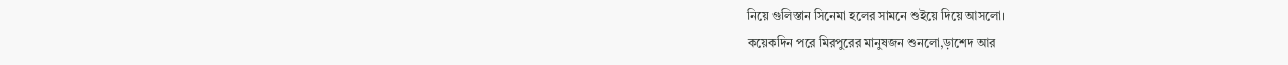নিয়ে গুলিস্তান সিনেমা হলের সামনে শুইয়ে দিয়ে আসলো।
কয়েকদিন পরে মিরপুরের মানুষজন শুনলো,ড়াশেদ আর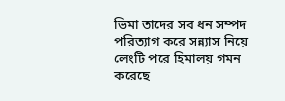ভিমা তাদের সব ধন সম্পদ পরিত্যাগ করে সন্ন্যাস নিয়ে লেংটি পরে হিমালয় গমন করেছে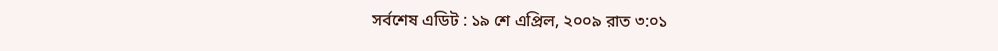সর্বশেষ এডিট : ১৯ শে এপ্রিল, ২০০৯ রাত ৩:০১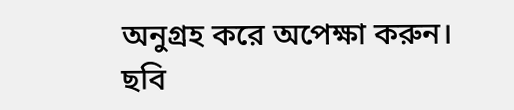অনুগ্রহ করে অপেক্ষা করুন। ছবি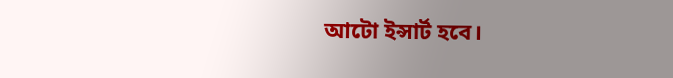আটো ইন্সার্ট হবে।